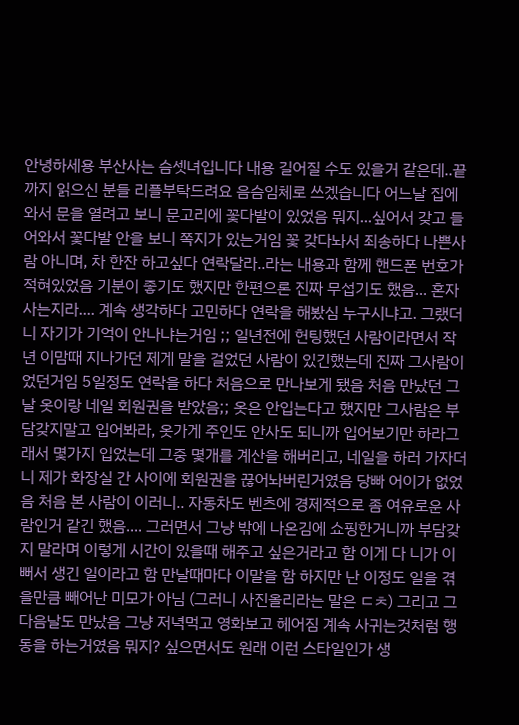안녕하세용 부산사는 슴셋녀입니다 내용 길어질 수도 있을거 같은데..끝까지 읽으신 분들 리플부탁드려요 음슴임체로 쓰겠습니다 어느날 집에 와서 문을 열려고 보니 문고리에 꽃다발이 있었음 뭐지...싶어서 갖고 들어와서 꽃다발 안을 보니 쪽지가 있는거임 꽃 갖다놔서 죄송하다 나쁜사람 아니며, 차 한잔 하고싶다 연락달라..라는 내용과 함께 핸드폰 번호가 적혀있었음 기분이 좋기도 했지만 한편으론 진짜 무섭기도 했음... 혼자사는지라.... 계속 생각하다 고민하다 연락을 해봤심 누구시냐고. 그랬더니 자기가 기억이 안나냐는거임 ;; 일년전에 헌팅했던 사람이라면서 작년 이맘때 지나가던 제게 말을 걸었던 사람이 있긴했는데 진짜 그사람이었던거임 5일정도 연락을 하다 처음으로 만나보게 됐음 처음 만났던 그날 옷이랑 네일 회원권을 받았음;; 옷은 안입는다고 했지만 그사람은 부담갖지말고 입어봐라, 옷가게 주인도 안사도 되니까 입어보기만 하라그래서 몇가지 입었는데 그중 몇개를 계산을 해버리고, 네일을 하러 가자더니 제가 화장실 간 사이에 회원권을 끊어놔버린거였음 당빠 어이가 없었음 처음 본 사람이 이러니.. 자동차도 벤츠에 경제적으로 좀 여유로운 사람인거 같긴 했음.... 그러면서 그냥 밖에 나온김에 쇼핑한거니까 부담갖지 말라며 이렇게 시간이 있을때 해주고 싶은거라고 함 이게 다 니가 이뻐서 생긴 일이라고 함 만날때마다 이말을 함 하지만 난 이정도 일을 겪을만큼 빼어난 미모가 아님 (그러니 사진올리라는 말은 ㄷㅊ) 그리고 그 다음날도 만났음 그냥 저녁먹고 영화보고 헤어짐 계속 사귀는것처럼 행동을 하는거였음 뭐지? 싶으면서도 원래 이런 스타일인가 생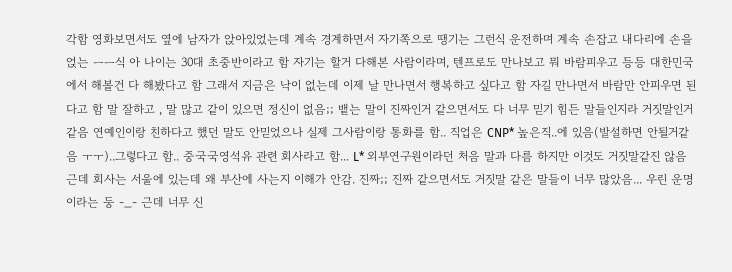각함 영화보면서도 옆에 남자가 앉아있었는데 계속 경계하면서 자기쪽으로 땡기는 그런식 운전하며 계속 손잡고 내다리에 손을 얹는 ㅡㅡ식 아 나이는 30대 초중반이라고 함 자기는 할거 다해본 사람이라며, 텐프로도 만나보고 뭐 바람피우고 등등 대한민국에서 해볼건 다 해봤다고 함 그래서 지금은 낙이 없는데 이제 날 만나면서 행복하고 싶다고 함 자길 만나면서 바람만 안피우면 된다고 함 말 잘하고 , 말 많고 같이 있으면 정신이 없음;; 뱉는 말이 진짜인거 같으면서도 다 너무 믿기 힘든 말들인지라 거짓말인거 같음 연예인이랑 친하다고 했던 말도 안믿었으나 실제 그사람이랑 통화를 함.. 직업은 CNP* 높은직..에 있음(발설하면 안될거같음 ㅜㅜ)..그렇다고 함.. 중국국영석유 관련 회사라고 함... L* 외부연구원이라던 처음 말과 다름 하지만 이것도 거짓말같진 않음 근데 회사는 서울에 있는데 왜 부산에 사는지 이해가 안감. 진짜;; 진짜 같으면서도 거짓말 같은 말들이 너무 많았음... 우린 운명이라는 둥 -_- 근데 너무 신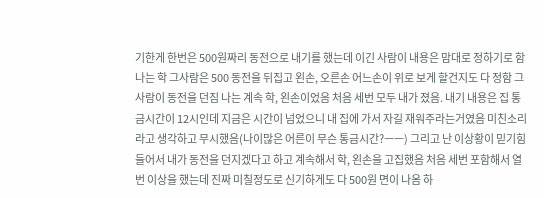기한게 한번은 500원짜리 동전으로 내기를 했는데 이긴 사람이 내용은 맘대로 정하기로 함 나는 학 그사람은 500 동전을 뒤집고 왼손, 오른손 어느손이 위로 보게 할건지도 다 정함 그사람이 동전을 던짐 나는 계속 학, 왼손이었음 처음 세번 모두 내가 졌음. 내기 내용은 집 통금시간이 12시인데 지금은 시간이 넘었으니 내 집에 가서 자길 재워주라는거였음 미친소리라고 생각하고 무시했음(나이많은 어른이 무슨 통금시간?ㅡㅡ) 그리고 난 이상황이 믿기힘들어서 내가 동전을 던지겠다고 하고 계속해서 학, 왼손을 고집했음 처음 세번 포함해서 열번 이상을 했는데 진짜 미칠정도로 신기하게도 다 500원 면이 나옴 하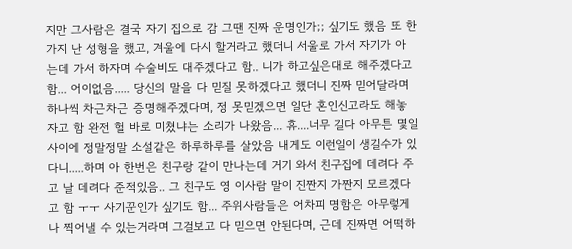지만 그사람은 결국 자기 집으로 감 그땐 진짜 운명인가;; 싶기도 했음 또 한가지 난 성형을 했고, 겨울에 다시 할거라고 했더니 서울로 가서 자기가 아는데 가서 하자며 수술비도 대주겠다고 함.. 니가 하고싶은대로 해주겠다고 함... 어이없음..... 당신의 말을 다 믿질 못하겠다고 했더니 진짜 믿어달라며 하나씩 차근차근 증명해주겠다며, 정 못믿겠으면 일단 혼인신고라도 해놓자고 함 완전 헐 바로 미쳤냐는 소리가 나왔음... 휴....너무 길다 아무튼 몇일사이에 정말정말 소설같은 하루하루를 살았음 내게도 이런일이 생길수가 있다니.....하며 아 한번은 친구랑 같이 만나는데 거기 와서 친구집에 데려다 주고 날 데려다 준적있음.. 그 친구도 영 이사람 말이 진짠지 가짠지 모르겠다고 함 ㅜㅜ 사기꾼인가 싶기도 함... 주위사람들은 어차피 명함은 아무렇게나 찍어낼 수 있는거라며 그걸보고 다 믿으면 안된다며, 근데 진짜면 어떡하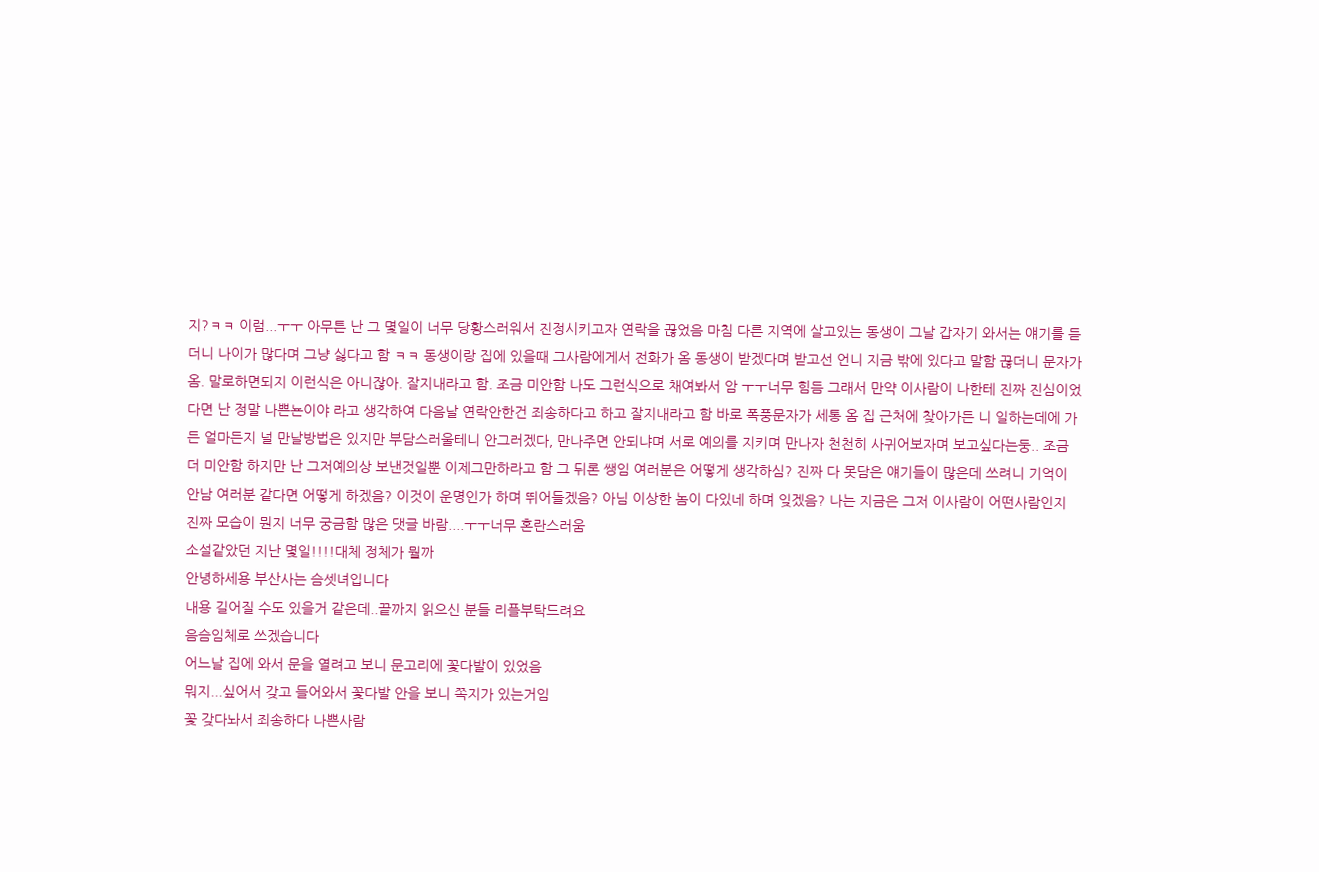지?ㅋㅋ 이럼...ㅜㅜ 아무튼 난 그 몇일이 너무 당황스러워서 진정시키고자 연락을 끊었음 마침 다른 지역에 살고있는 동생이 그날 갑자기 와서는 얘기를 듣더니 나이가 많다며 그냥 싫다고 함 ㅋㅋ 동생이랑 집에 있을때 그사람에게서 전화가 옴 동생이 받겠다며 받고선 언니 지금 밖에 있다고 말함 끊더니 문자가 옴. 말로하면되지 이런식은 아니잖아. 잘지내라고 함. 조금 미안함 나도 그런식으로 채여봐서 암 ㅜㅜ너무 힘듬 그래서 만약 이사람이 나한테 진짜 진심이었다면 난 정말 나쁜뇬이야 라고 생각하여 다음날 연락안한건 죄송하다고 하고 잘지내라고 함 바로 폭풍문자가 세통 옴 집 근처에 찾아가든 니 일하는데에 가든 얼마든지 널 만날방법은 있지만 부담스러울테니 안그러겠다, 만나주면 안되냐며 서로 예의를 지키며 만나자 천천히 사귀어보자며 보고싶다는둥.. 조금 더 미안함 하지만 난 그저예의상 보낸것일뿐 이제그만하라고 함 그 뒤론 쌩임 여러분은 어떻게 생각하심? 진짜 다 못담은 얘기들이 많은데 쓰려니 기억이 안남 여러분 같다면 어떻게 하겠음? 이것이 운명인가 하며 뛰어들겠음? 아님 이상한 놈이 다있네 하며 잊겠음? 나는 지금은 그저 이사람이 어떤사람인지 진짜 모습이 뭔지 너무 궁금함 많은 댓글 바람....ㅜㅜ너무 혼란스러움
소설같았던 지난 몇일!!!!대체 정체가 뭘까
안녕하세용 부산사는 슴셋녀입니다
내용 길어질 수도 있을거 같은데..끝까지 읽으신 분들 리플부탁드려요
음슴임체로 쓰겠습니다
어느날 집에 와서 문을 열려고 보니 문고리에 꽃다발이 있었음
뭐지...싶어서 갖고 들어와서 꽃다발 안을 보니 쪽지가 있는거임
꽃 갖다놔서 죄송하다 나쁜사람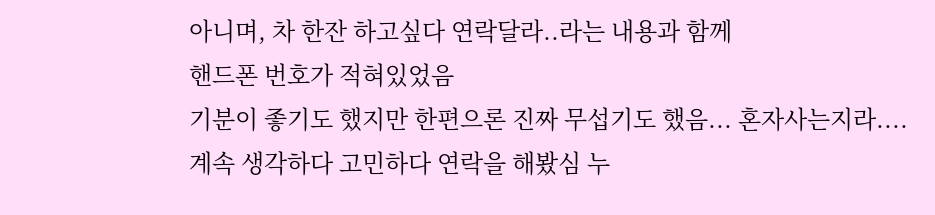아니며, 차 한잔 하고싶다 연락달라..라는 내용과 함께
핸드폰 번호가 적혀있었음
기분이 좋기도 했지만 한편으론 진짜 무섭기도 했음... 혼자사는지라....
계속 생각하다 고민하다 연락을 해봤심 누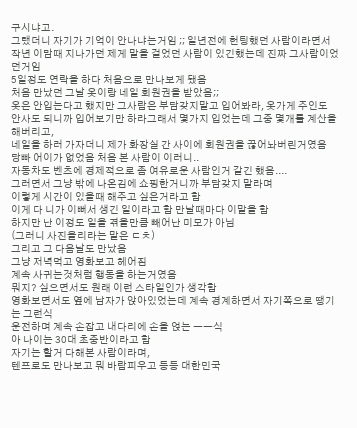구시냐고.
그랬더니 자기가 기억이 안나냐는거임 ;; 일년전에 헌팅했던 사람이라면서
작년 이맘때 지나가던 제게 말을 걸었던 사람이 있긴했는데 진짜 그사람이었던거임
5일정도 연락을 하다 처음으로 만나보게 됐음
처음 만났던 그날 옷이랑 네일 회원권을 받았음;;
옷은 안입는다고 했지만 그사람은 부담갖지말고 입어봐라, 옷가게 주인도
안사도 되니까 입어보기만 하라그래서 몇가지 입었는데 그중 몇개를 계산을 해버리고,
네일을 하러 가자더니 제가 화장실 간 사이에 회원권을 끊어놔버린거였음
당빠 어이가 없었음 처음 본 사람이 이러니..
자동차도 벤츠에 경제적으로 좀 여유로운 사람인거 같긴 했음....
그러면서 그냥 밖에 나온김에 쇼핑한거니까 부담갖지 말라며
이렇게 시간이 있을때 해주고 싶은거라고 함
이게 다 니가 이뻐서 생긴 일이라고 함 만날때마다 이말을 함
하지만 난 이정도 일을 겪을만큼 빼어난 미모가 아님
(그러니 사진올리라는 말은 ㄷㅊ)
그리고 그 다음날도 만났음
그냥 저녁먹고 영화보고 헤어짐
계속 사귀는것처럼 행동을 하는거였음
뭐지? 싶으면서도 원래 이런 스타일인가 생각함
영화보면서도 옆에 남자가 앉아있었는데 계속 경계하면서 자기쪽으로 땡기는 그런식
운전하며 계속 손잡고 내다리에 손을 얹는 ㅡㅡ식
아 나이는 30대 초중반이라고 함
자기는 할거 다해본 사람이라며,
텐프로도 만나보고 뭐 바람피우고 등등 대한민국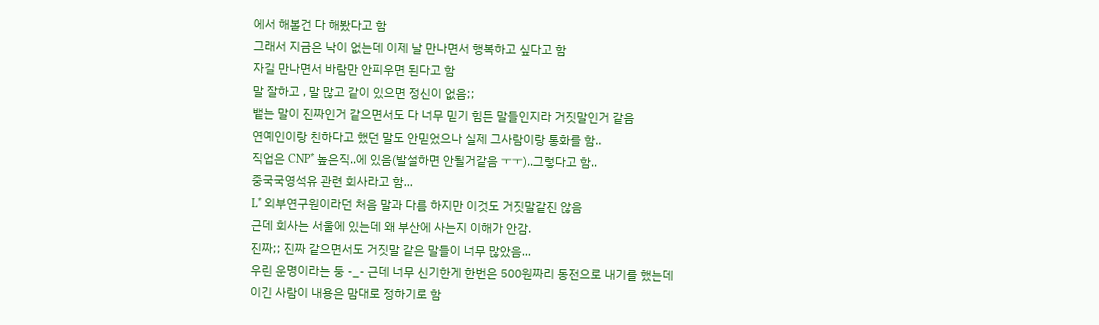에서 해볼건 다 해봤다고 함
그래서 지금은 낙이 없는데 이제 날 만나면서 행복하고 싶다고 함
자길 만나면서 바람만 안피우면 된다고 함
말 잘하고 , 말 많고 같이 있으면 정신이 없음;;
뱉는 말이 진짜인거 같으면서도 다 너무 믿기 힘든 말들인지라 거짓말인거 같음
연예인이랑 친하다고 했던 말도 안믿었으나 실제 그사람이랑 통화를 함..
직업은 CNP* 높은직..에 있음(발설하면 안될거같음 ㅜㅜ)..그렇다고 함..
중국국영석유 관련 회사라고 함...
L* 외부연구원이라던 처음 말과 다름 하지만 이것도 거짓말같진 않음
근데 회사는 서울에 있는데 왜 부산에 사는지 이해가 안감.
진짜;; 진짜 같으면서도 거짓말 같은 말들이 너무 많았음...
우린 운명이라는 둥 -_- 근데 너무 신기한게 한번은 500원짜리 동전으로 내기를 했는데
이긴 사람이 내용은 맘대로 정하기로 함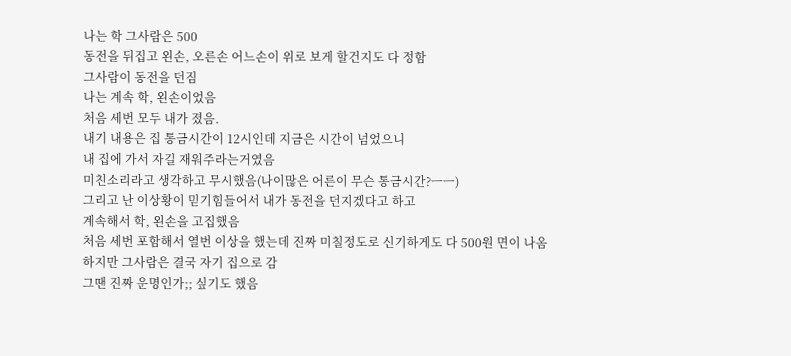나는 학 그사람은 500
동전을 뒤집고 왼손, 오른손 어느손이 위로 보게 할건지도 다 정함
그사람이 동전을 던짐
나는 계속 학, 왼손이었음
처음 세번 모두 내가 졌음.
내기 내용은 집 통금시간이 12시인데 지금은 시간이 넘었으니
내 집에 가서 자길 재워주라는거였음
미친소리라고 생각하고 무시했음(나이많은 어른이 무슨 통금시간?ㅡㅡ)
그리고 난 이상황이 믿기힘들어서 내가 동전을 던지겠다고 하고
계속해서 학, 왼손을 고집했음
처음 세번 포함해서 열번 이상을 했는데 진짜 미칠정도로 신기하게도 다 500원 면이 나옴
하지만 그사람은 결국 자기 집으로 감
그땐 진짜 운명인가;; 싶기도 했음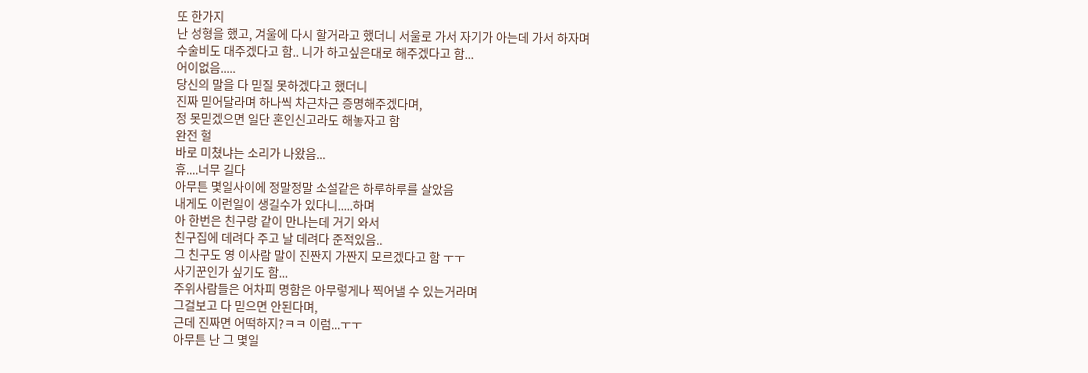또 한가지
난 성형을 했고, 겨울에 다시 할거라고 했더니 서울로 가서 자기가 아는데 가서 하자며
수술비도 대주겠다고 함.. 니가 하고싶은대로 해주겠다고 함...
어이없음.....
당신의 말을 다 믿질 못하겠다고 했더니
진짜 믿어달라며 하나씩 차근차근 증명해주겠다며,
정 못믿겠으면 일단 혼인신고라도 해놓자고 함
완전 헐
바로 미쳤냐는 소리가 나왔음...
휴....너무 길다
아무튼 몇일사이에 정말정말 소설같은 하루하루를 살았음
내게도 이런일이 생길수가 있다니.....하며
아 한번은 친구랑 같이 만나는데 거기 와서
친구집에 데려다 주고 날 데려다 준적있음..
그 친구도 영 이사람 말이 진짠지 가짠지 모르겠다고 함 ㅜㅜ
사기꾼인가 싶기도 함...
주위사람들은 어차피 명함은 아무렇게나 찍어낼 수 있는거라며
그걸보고 다 믿으면 안된다며,
근데 진짜면 어떡하지?ㅋㅋ 이럼...ㅜㅜ
아무튼 난 그 몇일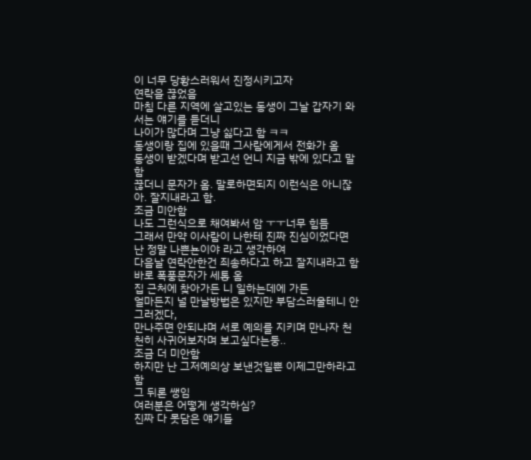이 너무 당황스러워서 진정시키고자
연락을 끊었음
마침 다른 지역에 살고있는 동생이 그날 갑자기 와서는 얘기를 듣더니
나이가 많다며 그냥 싫다고 함 ㅋㅋ
동생이랑 집에 있을때 그사람에게서 전화가 옴
동생이 받겠다며 받고선 언니 지금 밖에 있다고 말함
끊더니 문자가 옴. 말로하면되지 이런식은 아니잖아. 잘지내라고 함.
조금 미안함
나도 그런식으로 채여봐서 암 ㅜㅜ너무 힘듬
그래서 만약 이사람이 나한테 진짜 진심이었다면 난 정말 나쁜뇬이야 라고 생각하여
다음날 연락안한건 죄송하다고 하고 잘지내라고 함
바로 폭풍문자가 세통 옴
집 근처에 찾아가든 니 일하는데에 가든
얼마든지 널 만날방법은 있지만 부담스러울테니 안그러겠다,
만나주면 안되냐며 서로 예의를 지키며 만나자 천천히 사귀어보자며 보고싶다는둥..
조금 더 미안함
하지만 난 그저예의상 보낸것일뿐 이제그만하라고 함
그 뒤론 쌩임
여러분은 어떻게 생각하심?
진짜 다 못담은 얘기들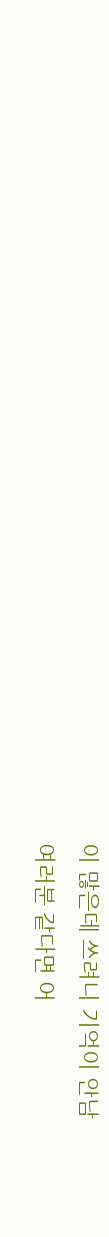이 많은데 쓰려니 기억이 안남
여러분 같다면 어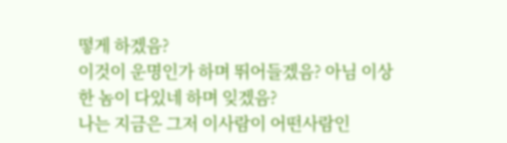떻게 하겠음?
이것이 운명인가 하며 뛰어들겠음? 아님 이상한 놈이 다있네 하며 잊겠음?
나는 지금은 그저 이사람이 어떤사람인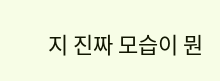지 진짜 모습이 뭔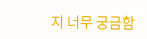지 너무 궁금함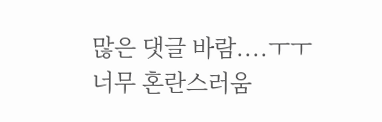많은 댓글 바람....ㅜㅜ너무 혼란스러움